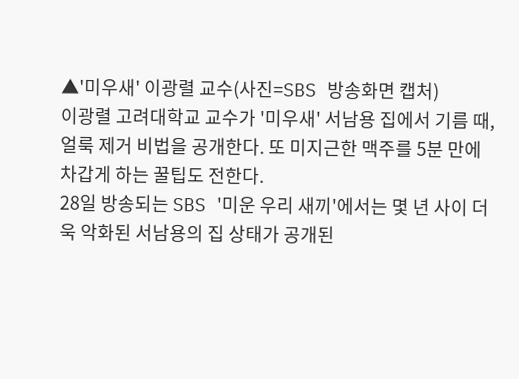▲'미우새' 이광렬 교수(사진=SBS 방송화면 캡처)
이광렬 고려대학교 교수가 '미우새' 서남용 집에서 기름 때, 얼룩 제거 비법을 공개한다. 또 미지근한 맥주를 5분 만에 차갑게 하는 꿀팁도 전한다.
28일 방송되는 SBS '미운 우리 새끼'에서는 몇 년 사이 더욱 악화된 서남용의 집 상태가 공개된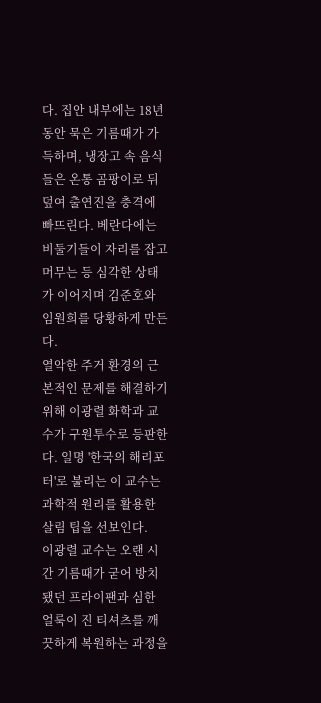다. 집안 내부에는 18년 동안 묵은 기름때가 가득하며, 냉장고 속 음식들은 온통 곰팡이로 뒤덮여 출연진을 충격에 빠뜨린다. 베란다에는 비둘기들이 자리를 잡고 머무는 등 심각한 상태가 이어지며 김준호와 임원희를 당황하게 만든다.
열악한 주거 환경의 근본적인 문제를 해결하기 위해 이광렬 화학과 교수가 구원투수로 등판한다. 일명 '한국의 해리포터'로 불리는 이 교수는 과학적 원리를 활용한 살림 팁을 선보인다.
이광렬 교수는 오랜 시간 기름때가 굳어 방치됐던 프라이팬과 심한 얼룩이 진 티셔츠를 깨끗하게 복원하는 과정을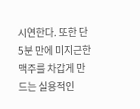시연한다. 또한 단 5분 만에 미지근한 맥주를 차갑게 만드는 실용적인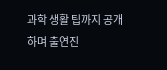과학 생활 팁까지 공개하며 출연진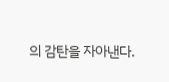의 감탄을 자아낸다.